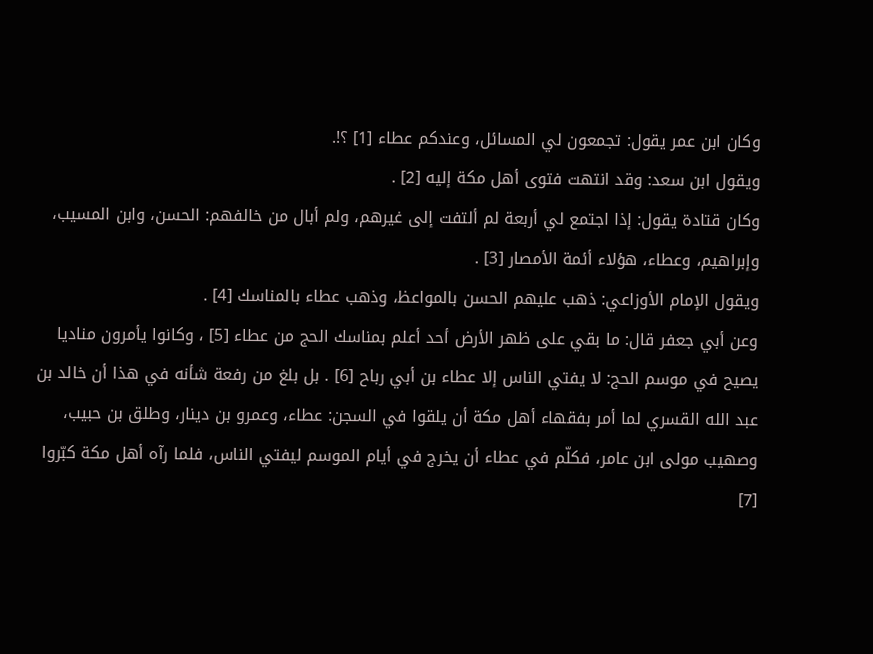وكان ابن عمر يقول: تجمعون لي المسائل، وعندكم عطاء [1] ؟!.
ويقول ابن سعد: وقد انتهت فتوى أهل مكة إليه [2] .
وكان قتادة يقول: إذا اجتمع لي أربعة لم ألتفت إلى غيرهم، ولم أبال من خالفهم: الحسن، وابن المسيب، وإبراهيم، وعطاء، هؤلاء أئمة الأمصار [3] .
ويقول الإمام الأوزاعي: ذهب عليهم الحسن بالمواعظ، وذهب عطاء بالمناسك [4] .
وعن أبي جعفر قال: ما بقي على ظهر الأرض أحد أعلم بمناسك الحج من عطاء [5] ، وكانوا يأمرون مناديا يصيح في موسم الحج: لا يفتي الناس إلا عطاء بن أبي رباح [6] . بل بلغ من رفعة شأنه في هذا أن خالد بن عبد الله القسري لما أمر بفقهاء أهل مكة أن يلقوا في السجن: عطاء، وعمرو بن دينار، وطلق بن حبيب، وصهيب مولى ابن عامر، فكلّم في عطاء أن يخرج في أيام الموسم ليفتي الناس، فلما رآه أهل مكة كبّروا [7]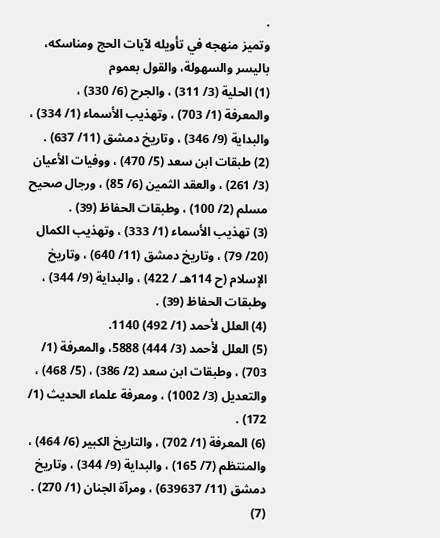.
وتميز منهجه في تأويله لآيات الحج ومناسكه، باليسر والسهولة، والقول بعموم
(1) الحلية (3/ 311) ، والجرح (6/ 330) ، والمعرفة (1/ 703) ، وتهذيب الأسماء (1/ 334) ، والبداية (9/ 346) ، وتاريخ دمشق (11/ 637) .
(2) طبقات ابن سعد (5/ 470) ، ووفيات الأعيان (3/ 261) ، والعقد الثمين (6/ 85) ، ورجال صحيح مسلم (2/ 100) ، وطبقات الحفاظ (39) .
(3) تهذيب الأسماء (1/ 333) ، وتهذيب الكمال (20/ 79) ، وتاريخ دمشق (11/ 640) ، وتاريخ الإسلام (ح 114هـ / 422) ، والبداية (9/ 344) ، وطبقات الحفاظ (39) .
(4) العلل لأحمد (1/ 492) 1140.
(5) العلل لأحمد (3/ 444) 5888، والمعرفة (1/ 703) ، وطبقات ابن سعد (2/ 386) ، (5/ 468) ، والتعديل (3/ 1002) ، ومعرفة علماء الحديث (1/ 172) .
(6) المعرفة (1/ 702) ، والتاريخ الكبير (6/ 464) ، والمنتظم (7/ 165) ، والبداية (9/ 344) ، وتاريخ دمشق (11/ 639637) ، ومرآة الجنان (1/ 270) .
(7)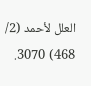العلل لأحمد (2/ 468) 3070.